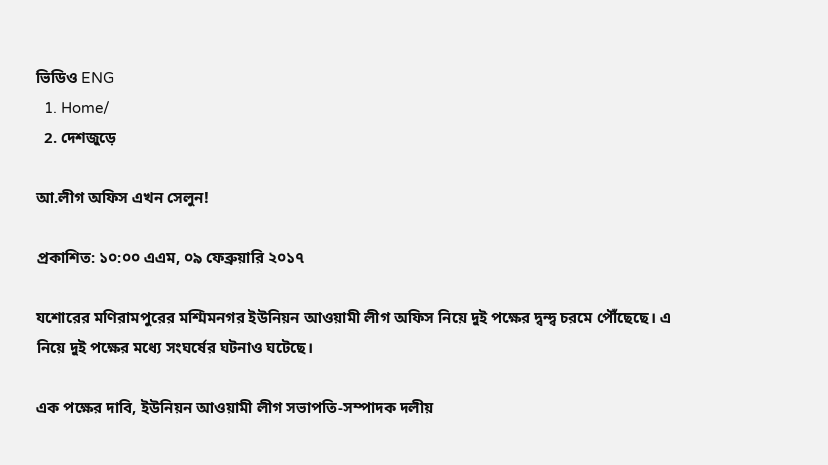ভিডিও ENG
  1. Home/
  2. দেশজুড়ে

আ.লীগ অফিস এখন সেলুন!

প্রকাশিত: ১০:০০ এএম, ০৯ ফেব্রুয়ারি ২০১৭

যশোরের মণিরামপুরের মশ্মিমনগর ইউনিয়ন আওয়ামী লীগ অফিস নিয়ে দুই পক্ষের দ্বন্দ্ব চরমে পৌঁছেছে। এ নিয়ে দুই পক্ষের মধ্যে সংঘর্ষের ঘটনাও ঘটেছে।

এক পক্ষের দাবি, ইউনিয়ন আওয়ামী লীগ সভাপতি-সম্পাদক দলীয়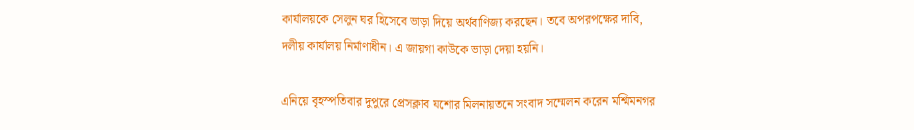কার্যালয়কে সেলুন ঘর হিসেবে ভাড়া দিয়ে অর্থবাণিজ্য করছেন। তবে অপরপক্ষের দাবি, দলীয় কার্যালয় নির্মাণাধীন। এ জায়গা কাউকে ভাড়া দেয়া হয়নি।

এনিয়ে বৃহস্পতিবার দুপুরে প্রেসক্লাব যশোর মিলনায়তনে সংবাদ সম্মেলন করেন মশ্মিমনগর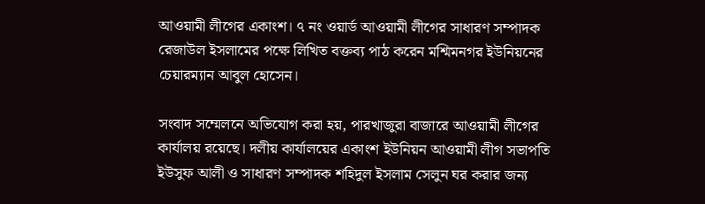আওয়ামী লীগের একাংশ। ৭ নং ওয়ার্ড আওয়ামী লীগের সাধারণ সম্পাদক রেজাউল ইসলামের পক্ষে লিখিত বক্তব্য পাঠ করেন মশ্মিমনগর ইউনিয়নের চেয়ারম্যান আবুল হোসেন।

সংবাদ সম্মেলনে অভিযোগ করা হয়, পারখাজুরা বাজারে আওয়ামী লীগের কার্যালয় রয়েছে। দলীয় কার্যালয়ের একাংশ ইউনিয়ন আওয়ামী লীগ সভাপতি ইউসুফ আলী ও সাধারণ সম্পাদক শহিদুল ইসলাম সেলুন ঘর করার জন্য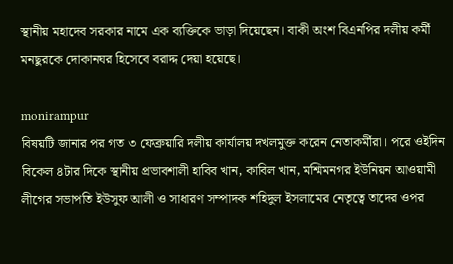স্থানীয় মহাদেব সরকার নামে এক ব্যক্তিকে ভাড়া দিয়েছেন। বাকী অংশ বিএনপির দলীয় কর্মী মনছুরকে দোকানঘর হিসেবে বরাদ্দ দেয়া হয়েছে।

monirampur
বিষয়টি জানার পর গত ৩ ফেব্রুয়ারি দলীয় কার্যালয় দখলমুক্ত করেন নেতাকর্মীরা। পরে ওইদিন বিকেল ৪টার দিকে স্থানীয় প্রভাবশালী হাবিব খান, কাবিল খান, মশ্মিমনগর ইউনিয়ন আওয়ামী লীগের সভাপতি ইউসুফ আলী ও সাধারণ সম্পাদক শহিদুল ইসলামের নেতৃত্বে তাদের ওপর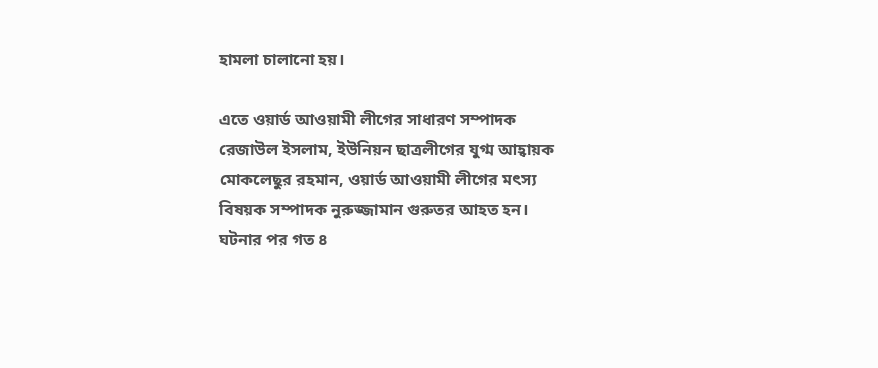হামলা চালানো হয়।

এতে ওয়ার্ড আওয়ামী লীগের সাধারণ সম্পাদক রেজাউল ইসলাম, ইউনিয়ন ছাত্রলীগের যুগ্ম আহ্বায়ক মোকলেছুর রহমান, ওয়ার্ড আওয়ামী লীগের মৎস্য বিষয়ক সম্পাদক নুরুজ্জামান গুরুতর আহত হন। ঘটনার পর গত ৪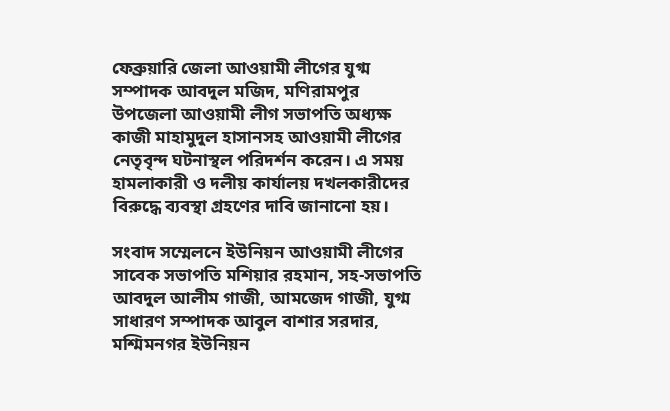ফেব্রুয়ারি জেলা আওয়ামী লীগের যুগ্ম সম্পাদক আবদুল মজিদ, মণিরামপুর উপজেলা আওয়ামী লীগ সভাপতি অধ্যক্ষ কাজী মাহামুদুল হাসানসহ আওয়ামী লীগের নেতৃবৃন্দ ঘটনাস্থল পরিদর্শন করেন। এ সময় হামলাকারী ও দলীয় কার্যালয় দখলকারীদের বিরুদ্ধে ব্যবস্থা গ্রহণের দাবি জানানো হয়।

সংবাদ সম্মেলনে ইউনিয়ন আওয়ামী লীগের সাবেক সভাপতি মশিয়ার রহমান, সহ-সভাপতি আবদুল আলীম গাজী, আমজেদ গাজী, যুগ্ম সাধারণ সম্পাদক আবুল বাশার সরদার, মশ্মিমনগর ইউনিয়ন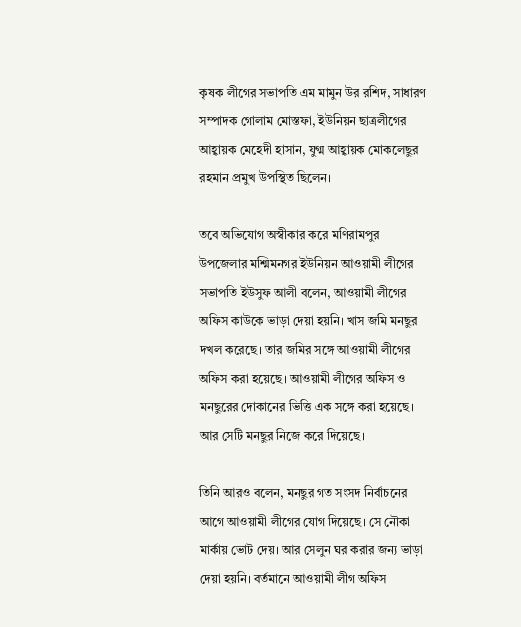কৃষক লীগের সভাপতি এম মামুন উর রশিদ, সাধারণ সম্পাদক গোলাম মোস্তফা, ইউনিয়ন ছাত্রলীগের আহ্বায়ক মেহেদী হাসান, যুগ্ম আহ্বায়ক মোকলেছুর রহমান প্রমুখ উপস্থিত ছিলেন।

তবে অভিযোগ অস্বীকার করে মণিরামপুর উপজেলার মশ্মিমনগর ইউনিয়ন আওয়ামী লীগের সভাপতি ইউসুফ আলী বলেন, আওয়ামী লীগের অফিস কাউকে ভাড়া দেয়া হয়নি। খাস জমি মনছুর দখল করেছে। তার জমির সঙ্গে আওয়ামী লীগের অফিস করা হয়েছে। আওয়ামী লীগের অফিস ও মনছুরের দোকানের ভিত্তি এক সঙ্গে করা হয়েছে। আর সেটি মনছুর নিজে করে দিয়েছে।

তিনি আরও বলেন, মনছুর গত সংসদ নির্বাচনের আগে আওয়ামী লীগের যোগ দিয়েছে। সে নৌকা মার্কায় ভোট দেয়। আর সেলুন ঘর করার জন্য ভাড়া দেয়া হয়নি। বর্তমানে আওয়ামী লীগ অফিস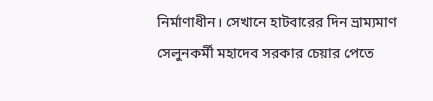নির্মাণাধীন। সেখানে হাটবারের দিন ভ্রাম্যমাণ সেলুনকর্মী মহাদেব সরকার চেয়ার পেতে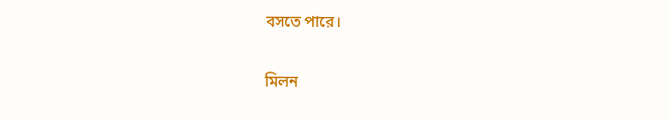বসতে পারে।

মিলন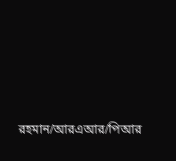রহমান/আরএআর/পিআর